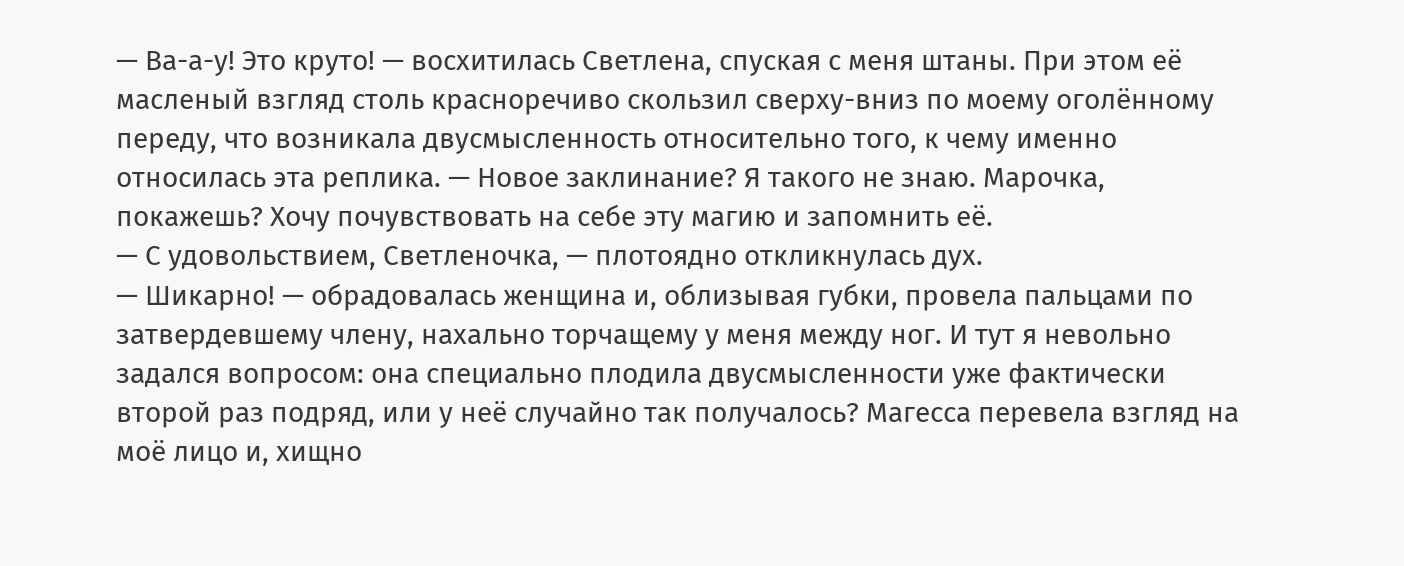— Ва-а-у! Это круто! — восхитилась Светлена, спуская с меня штаны. При этом её масленый взгляд столь красноречиво скользил сверху-вниз по моему оголённому переду, что возникала двусмысленность относительно того, к чему именно относилась эта реплика. — Новое заклинание? Я такого не знаю. Марочка, покажешь? Хочу почувствовать на себе эту магию и запомнить её.
— С удовольствием, Светленочка, — плотоядно откликнулась дух.
— Шикарно! — обрадовалась женщина и, облизывая губки, провела пальцами по затвердевшему члену, нахально торчащему у меня между ног. И тут я невольно задался вопросом: она специально плодила двусмысленности уже фактически второй раз подряд, или у неё случайно так получалось? Магесса перевела взгляд на моё лицо и, хищно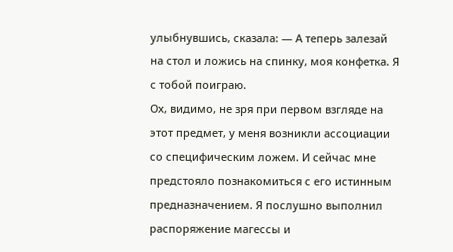улыбнувшись, сказала: — А теперь залезай на стол и ложись на спинку, моя конфетка. Я с тобой поиграю.
Ох, видимо, не зря при первом взгляде на этот предмет, у меня возникли ассоциации со специфическим ложем. И сейчас мне предстояло познакомиться с его истинным предназначением. Я послушно выполнил распоряжение магессы и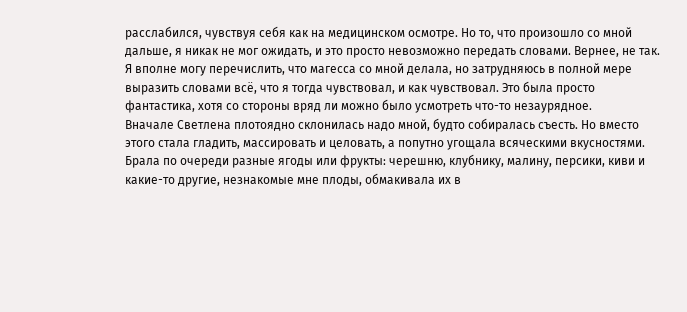расслабился, чувствуя себя как на медицинском осмотре. Но то, что произошло со мной дальше, я никак не мог ожидать, и это просто невозможно передать словами. Вернее, не так. Я вполне могу перечислить, что магесса со мной делала, но затрудняюсь в полной мере выразить словами всё, что я тогда чувствовал, и как чувствовал. Это была просто фантастика, хотя со стороны вряд ли можно было усмотреть что-то незаурядное.
Вначале Светлена плотоядно склонилась надо мной, будто собиралась съесть. Но вместо этого стала гладить, массировать и целовать, а попутно угощала всяческими вкусностями. Брала по очереди разные ягоды или фрукты: черешню, клубнику, малину, персики, киви и какие-то другие, незнакомые мне плоды, обмакивала их в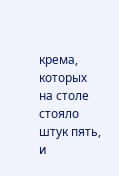крема, которых на столе стояло штук пять, и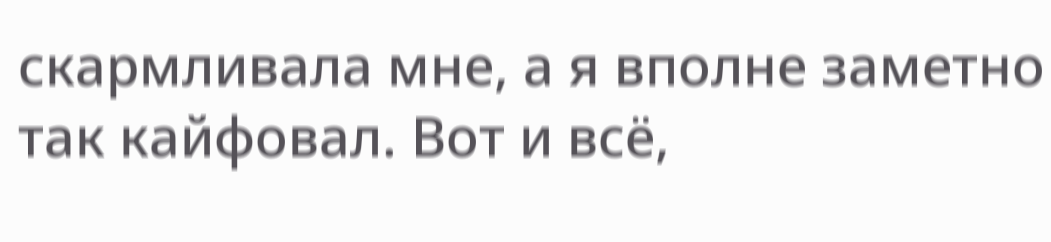скармливала мне, а я вполне заметно так кайфовал. Вот и всё,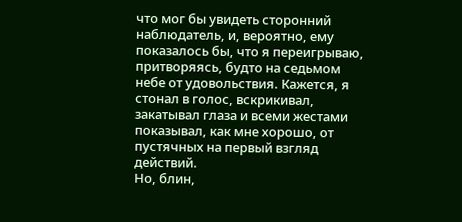что мог бы увидеть сторонний наблюдатель, и, вероятно, ему показалось бы, что я переигрываю, притворяясь, будто на седьмом небе от удовольствия. Кажется, я стонал в голос, вскрикивал, закатывал глаза и всеми жестами показывал, как мне хорошо, от пустячных на первый взгляд действий.
Но, блин,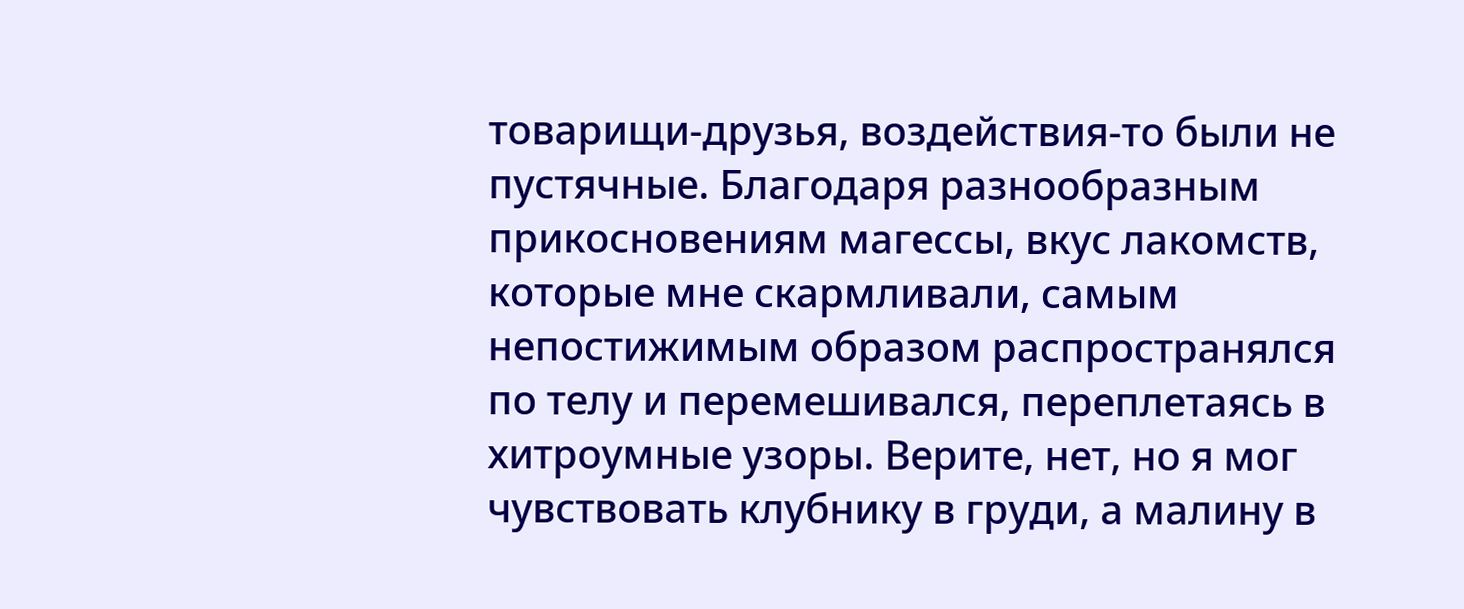товарищи-друзья, воздействия-то были не пустячные. Благодаря разнообразным прикосновениям магессы, вкус лакомств, которые мне скармливали, самым непостижимым образом распространялся по телу и перемешивался, переплетаясь в хитроумные узоры. Верите, нет, но я мог чувствовать клубнику в груди, а малину в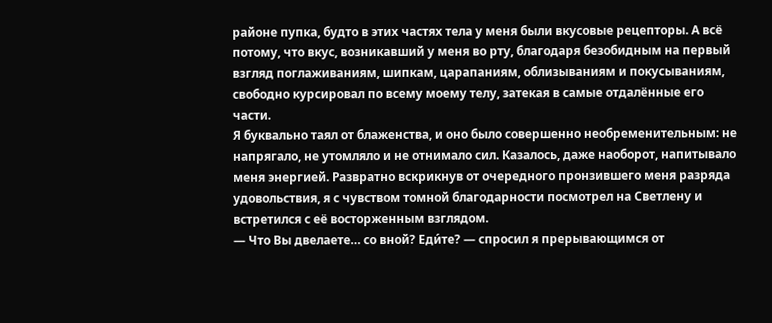районе пупка, будто в этих частях тела у меня были вкусовые рецепторы. А всё потому, что вкус, возникавший у меня во рту, благодаря безобидным на первый взгляд поглаживаниям, шипкам, царапаниям, облизываниям и покусываниям, свободно курсировал по всему моему телу, затекая в самые отдалённые его части.
Я буквально таял от блаженства, и оно было совершенно необременительным: не напрягало, не утомляло и не отнимало сил. Казалось, даже наоборот, напитывало меня энергией. Развратно вскрикнув от очередного пронзившего меня разряда удовольствия, я с чувством томной благодарности посмотрел на Светлену и встретился с её восторженным взглядом.
— Что Вы двелаете… со вной? Еди́те? — спросил я прерывающимся от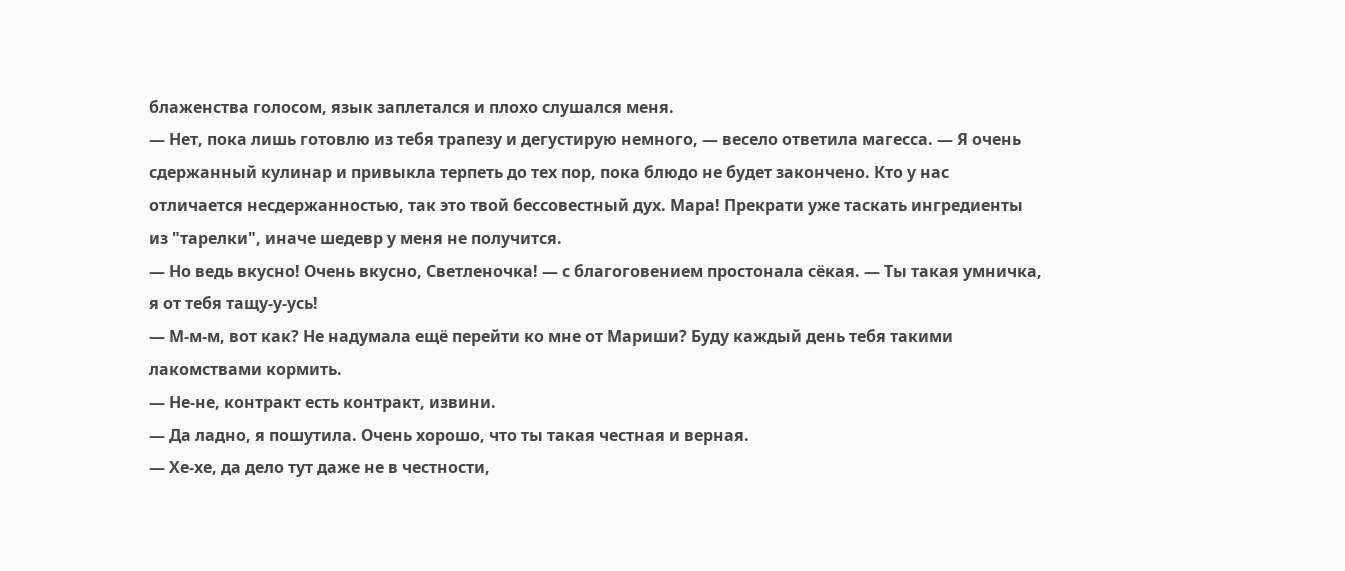блаженства голосом, язык заплетался и плохо слушался меня.
— Нет, пока лишь готовлю из тебя трапезу и дегустирую немного, — весело ответила магесса. — Я очень сдержанный кулинар и привыкла терпеть до тех пор, пока блюдо не будет закончено. Кто у нас отличается несдержанностью, так это твой бессовестный дух. Мара! Прекрати уже таскать ингредиенты из "тарелки", иначе шедевр у меня не получится.
— Но ведь вкусно! Очень вкусно, Светленочка! — с благоговением простонала сёкая. — Ты такая умничка, я от тебя тащу-у-усь!
— М-м-м, вот как? Не надумала ещё перейти ко мне от Мариши? Буду каждый день тебя такими лакомствами кормить.
— Не-не, контракт есть контракт, извини.
— Да ладно, я пошутила. Очень хорошо, что ты такая честная и верная.
— Хе-хе, да дело тут даже не в честности,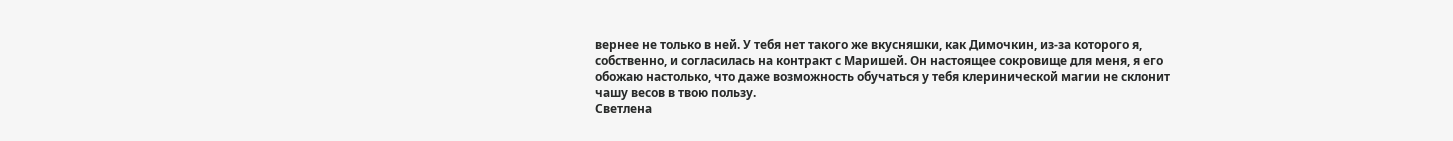вернее не только в ней. У тебя нет такого же вкусняшки, как Димочкин, из-за которого я, собственно, и согласилась на контракт с Маришей. Он настоящее сокровище для меня, я его обожаю настолько, что даже возможность обучаться у тебя клеринической магии не склонит чашу весов в твою пользу.
Светлена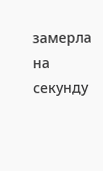замерла на секунду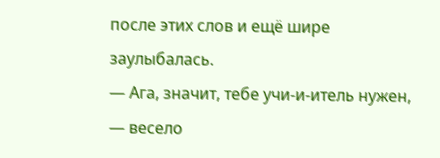после этих слов и ещё шире заулыбалась.
— Ага, значит, тебе учи-и-итель нужен, — весело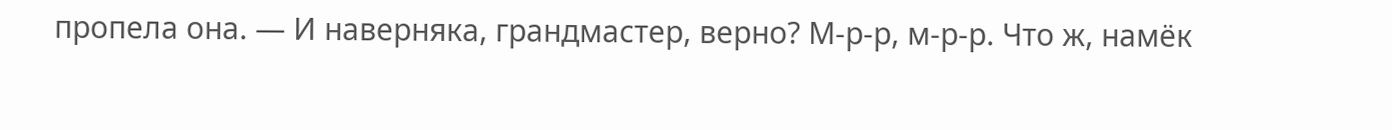пропела она. — И наверняка, грандмастер, верно? М-р-р, м-р-р. Что ж, намёк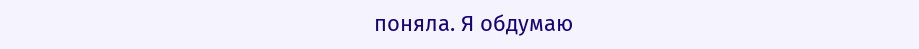поняла. Я обдумаю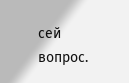сей вопрос.